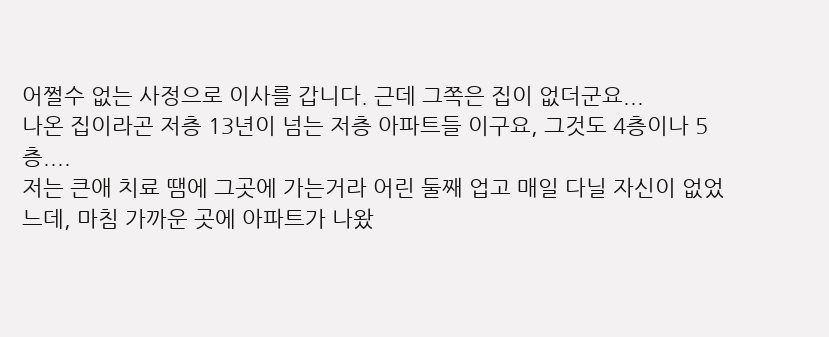어쩔수 없는 사정으로 이사를 갑니다. 근데 그쪽은 집이 없더군요...
나온 집이라곤 저층 13년이 넘는 저층 아파트들 이구요, 그것도 4층이나 5층....
저는 큰애 치료 땜에 그곳에 가는거라 어린 둘째 업고 매일 다닐 자신이 없었느데, 마침 가까운 곳에 아파트가 나왔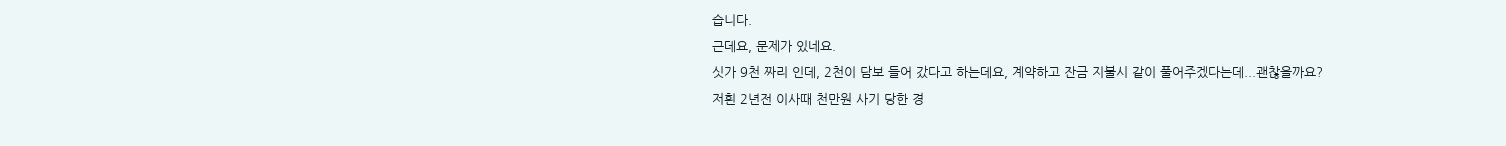습니다.
근데요, 문제가 있네요.
싯가 9천 짜리 인데, 2천이 담보 들어 갔다고 하는데요, 계약하고 잔금 지불시 같이 풀어주겠다는데...괜찮을까요?
저흰 2년전 이사때 천만원 사기 당한 경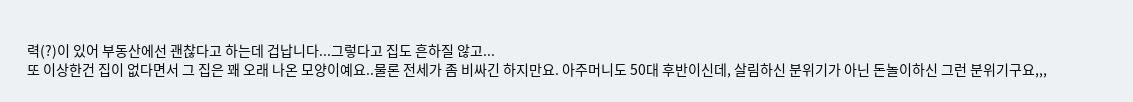력(?)이 있어 부동산에선 괜찮다고 하는데 겁납니다...그렇다고 집도 흔하질 않고...
또 이상한건 집이 없다면서 그 집은 꽤 오래 나온 모양이예요..물론 전세가 좀 비싸긴 하지만요. 아주머니도 50대 후반이신데, 살림하신 분위기가 아닌 돈놀이하신 그런 분위기구요,,,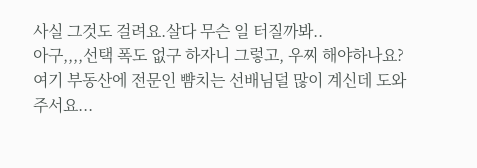사실 그것도 걸려요.살다 무슨 일 터질까봐..
아구,,,,선택 폭도 없구 하자니 그렇고, 우찌 해야하나요?
여기 부동산에 전문인 뺨치는 선배님덜 많이 계신데 도와 주서요...